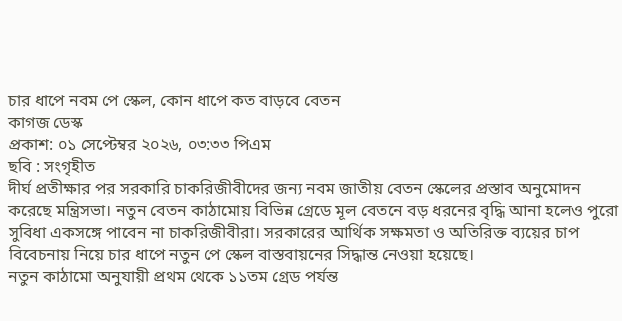চার ধাপে নবম পে স্কেল, কোন ধাপে কত বাড়বে বেতন
কাগজ ডেস্ক
প্রকাশ: ০১ সেপ্টেম্বর ২০২৬, ০৩:৩৩ পিএম
ছবি : সংগৃহীত
দীর্ঘ প্রতীক্ষার পর সরকারি চাকরিজীবীদের জন্য নবম জাতীয় বেতন স্কেলের প্রস্তাব অনুমোদন করেছে মন্ত্রিসভা। নতুন বেতন কাঠামোয় বিভিন্ন গ্রেডে মূল বেতনে বড় ধরনের বৃদ্ধি আনা হলেও পুরো সুবিধা একসঙ্গে পাবেন না চাকরিজীবীরা। সরকারের আর্থিক সক্ষমতা ও অতিরিক্ত ব্যয়ের চাপ বিবেচনায় নিয়ে চার ধাপে নতুন পে স্কেল বাস্তবায়নের সিদ্ধান্ত নেওয়া হয়েছে।
নতুন কাঠামো অনুযায়ী প্রথম থেকে ১১তম গ্রেড পর্যন্ত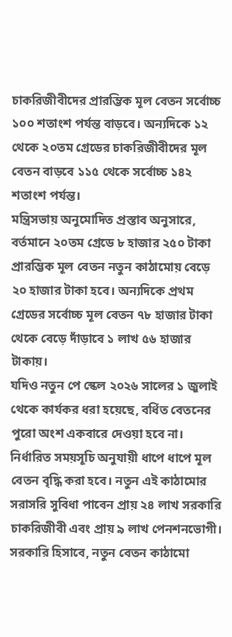চাকরিজীবীদের প্রারম্ভিক মূল বেতন সর্বোচ্চ ১০০ শতাংশ পর্যন্ত বাড়বে। অন্যদিকে ১২ থেকে ২০তম গ্রেডের চাকরিজীবীদের মূল বেতন বাড়বে ১১৫ থেকে সর্বোচ্চ ১৪২ শতাংশ পর্যন্ত।
মন্ত্রিসভায় অনুমোদিত প্রস্তাব অনুসারে, বর্তমানে ২০তম গ্রেডে ৮ হাজার ২৫০ টাকা প্রারম্ভিক মূল বেতন নতুন কাঠামোয় বেড়ে ২০ হাজার টাকা হবে। অন্যদিকে প্রথম গ্রেডের সর্বোচ্চ মূল বেতন ৭৮ হাজার টাকা থেকে বেড়ে দাঁড়াবে ১ লাখ ৫৬ হাজার টাকায়।
যদিও নতুন পে স্কেল ২০২৬ সালের ১ জুলাই থেকে কার্যকর ধরা হয়েছে, বর্ধিত বেতনের পুরো অংশ একবারে দেওয়া হবে না। নির্ধারিত সময়সূচি অনুযায়ী ধাপে ধাপে মূল বেতন বৃদ্ধি করা হবে। নতুন এই কাঠামোর সরাসরি সুবিধা পাবেন প্রায় ২৪ লাখ সরকারি চাকরিজীবী এবং প্রায় ৯ লাখ পেনশনভোগী।
সরকারি হিসাবে, নতুন বেতন কাঠামো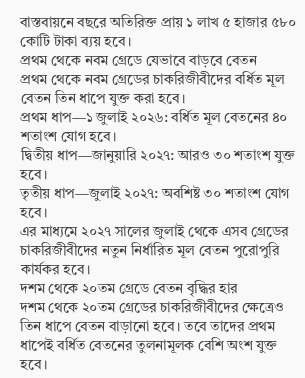বাস্তবায়নে বছরে অতিরিক্ত প্রায় ১ লাখ ৫ হাজার ৫৮০ কোটি টাকা ব্যয় হবে।
প্রথম থেকে নবম গ্রেডে যেভাবে বাড়বে বেতন
প্রথম থেকে নবম গ্রেডের চাকরিজীবীদের বর্ধিত মূল বেতন তিন ধাপে যুক্ত করা হবে।
প্রথম ধাপ—১ জুলাই ২০২৬: বর্ধিত মূল বেতনের ৪০ শতাংশ যোগ হবে।
দ্বিতীয় ধাপ—জানুয়ারি ২০২৭: আরও ৩০ শতাংশ যুক্ত হবে।
তৃতীয় ধাপ—জুলাই ২০২৭: অবশিষ্ট ৩০ শতাংশ যোগ হবে।
এর মাধ্যমে ২০২৭ সালের জুলাই থেকে এসব গ্রেডের চাকরিজীবীদের নতুন নির্ধারিত মূল বেতন পুরোপুরি কার্যকর হবে।
দশম থেকে ২০তম গ্রেডে বেতন বৃদ্ধির হার
দশম থেকে ২০তম গ্রেডের চাকরিজীবীদের ক্ষেত্রেও তিন ধাপে বেতন বাড়ানো হবে। তবে তাদের প্রথম ধাপেই বর্ধিত বেতনের তুলনামূলক বেশি অংশ যুক্ত হবে।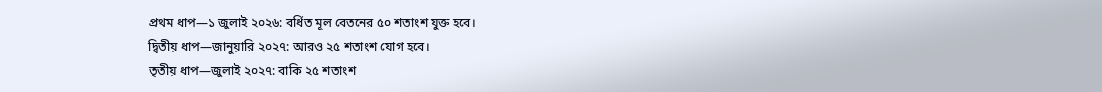প্রথম ধাপ—১ জুলাই ২০২৬: বর্ধিত মূল বেতনের ৫০ শতাংশ যুক্ত হবে।
দ্বিতীয় ধাপ—জানুয়ারি ২০২৭: আরও ২৫ শতাংশ যোগ হবে।
তৃতীয় ধাপ—জুলাই ২০২৭: বাকি ২৫ শতাংশ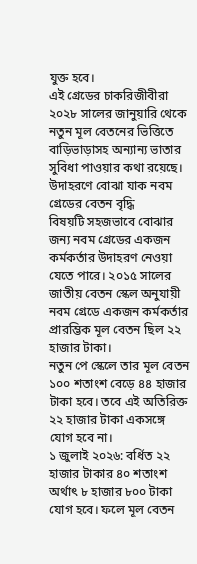যুক্ত হবে।
এই গ্রেডের চাকরিজীবীরা ২০২৮ সালের জানুয়ারি থেকে নতুন মূল বেতনের ভিত্তিতে বাড়িভাড়াসহ অন্যান্য ভাতার সুবিধা পাওয়ার কথা রয়েছে।
উদাহরণে বোঝা যাক নবম গ্রেডের বেতন বৃদ্ধি
বিষয়টি সহজভাবে বোঝার জন্য নবম গ্রেডের একজন কর্মকর্তার উদাহরণ নেওয়া যেতে পারে। ২০১৫ সালের জাতীয় বেতন স্কেল অনুযায়ী নবম গ্রেডে একজন কর্মকর্তার প্রারম্ভিক মূল বেতন ছিল ২২ হাজার টাকা।
নতুন পে স্কেলে তার মূল বেতন ১০০ শতাংশ বেড়ে ৪৪ হাজার টাকা হবে। তবে এই অতিরিক্ত ২২ হাজার টাকা একসঙ্গে যোগ হবে না।
১ জুলাই ২০২৬: বর্ধিত ২২ হাজার টাকার ৪০ শতাংশ অর্থাৎ ৮ হাজার ৮০০ টাকা যোগ হবে। ফলে মূল বেতন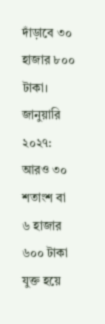দাঁড়াবে ৩০ হাজার ৮০০ টাকা।
জানুয়ারি ২০২৭: আরও ৩০ শতাংশ বা ৬ হাজার ৬০০ টাকা যুক্ত হয়ে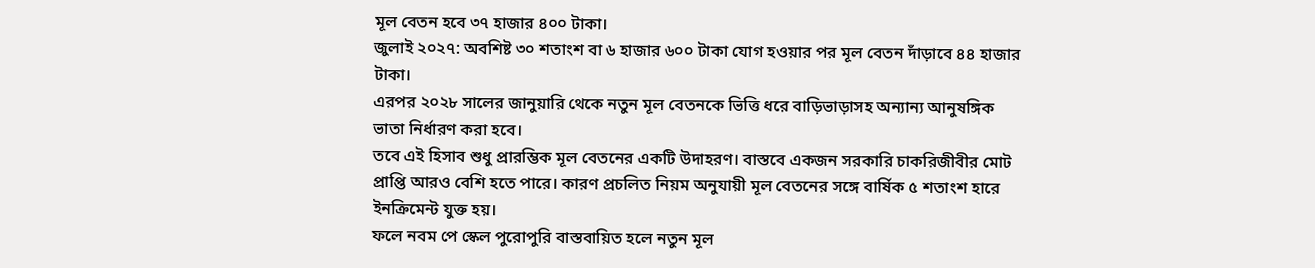মূল বেতন হবে ৩৭ হাজার ৪০০ টাকা।
জুলাই ২০২৭: অবশিষ্ট ৩০ শতাংশ বা ৬ হাজার ৬০০ টাকা যোগ হওয়ার পর মূল বেতন দাঁড়াবে ৪৪ হাজার টাকা।
এরপর ২০২৮ সালের জানুয়ারি থেকে নতুন মূল বেতনকে ভিত্তি ধরে বাড়িভাড়াসহ অন্যান্য আনুষঙ্গিক ভাতা নির্ধারণ করা হবে।
তবে এই হিসাব শুধু প্রারম্ভিক মূল বেতনের একটি উদাহরণ। বাস্তবে একজন সরকারি চাকরিজীবীর মোট প্রাপ্তি আরও বেশি হতে পারে। কারণ প্রচলিত নিয়ম অনুযায়ী মূল বেতনের সঙ্গে বার্ষিক ৫ শতাংশ হারে ইনক্রিমেন্ট যুক্ত হয়।
ফলে নবম পে স্কেল পুরোপুরি বাস্তবায়িত হলে নতুন মূল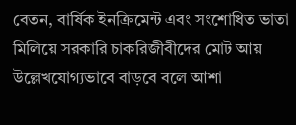বেতন, বার্ষিক ইনক্রিমেন্ট এবং সংশোধিত ভাতা মিলিয়ে সরকারি চাকরিজীবীদের মোট আয় উল্লেখযোগ্যভাবে বাড়বে বলে আশা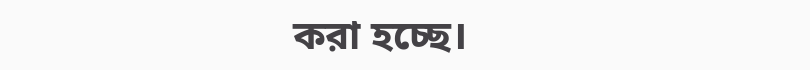করা হচ্ছে।